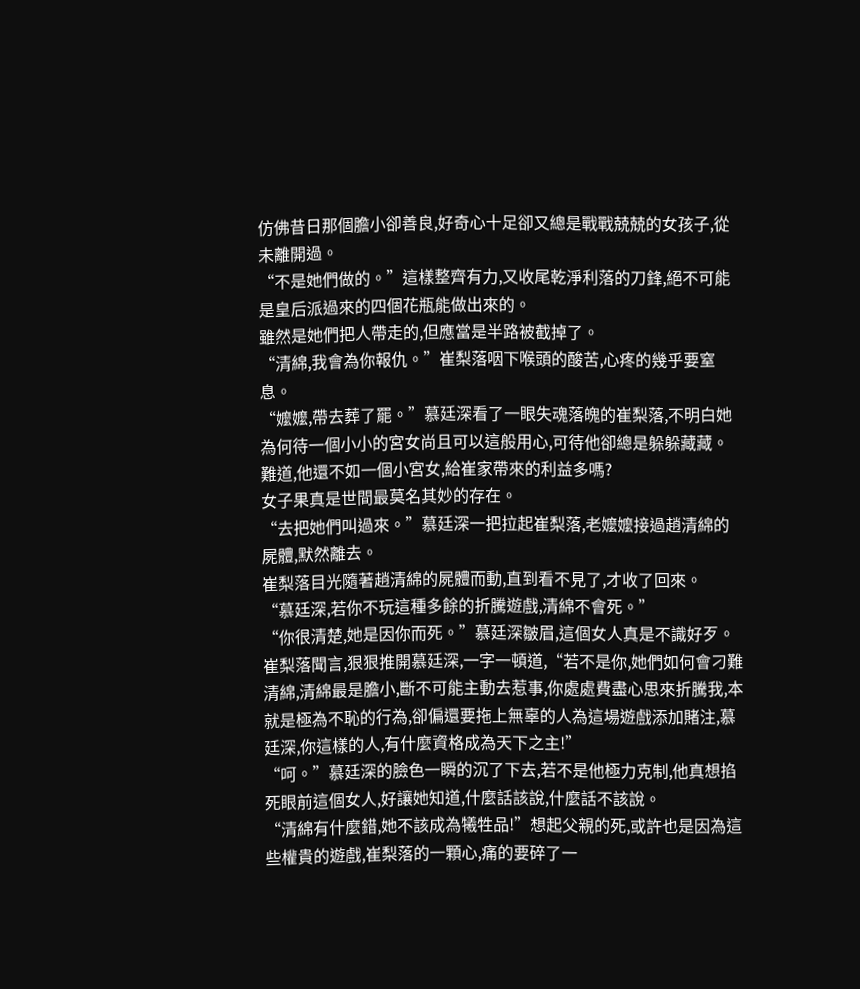仿佛昔日那個膽小卻善良,好奇心十足卻又總是戰戰兢兢的女孩子,從未離開過。
“不是她們做的。”這樣整齊有力,又收尾乾淨利落的刀鋒,絕不可能是皇后派過來的四個花瓶能做出來的。
雖然是她們把人帶走的,但應當是半路被截掉了。
“清綿,我會為你報仇。”崔梨落咽下喉頭的酸苦,心疼的幾乎要窒息。
“嬤嬤,帶去葬了罷。”慕廷深看了一眼失魂落魄的崔梨落,不明白她為何待一個小小的宮女尚且可以這般用心,可待他卻總是躲躲藏藏。
難道,他還不如一個小宮女,給崔家帶來的利益多嗎?
女子果真是世間最莫名其妙的存在。
“去把她們叫過來。”慕廷深一把拉起崔梨落,老嬤嬤接過趙清綿的屍體,默然離去。
崔梨落目光隨著趙清綿的屍體而動,直到看不見了,才收了回來。
“慕廷深,若你不玩這種多餘的折騰遊戲,清綿不會死。”
“你很清楚,她是因你而死。”慕廷深皺眉,這個女人真是不識好歹。
崔梨落聞言,狠狠推開慕廷深,一字一頓道,“若不是你,她們如何會刁難清綿,清綿最是膽小,斷不可能主動去惹事,你處處費盡心思來折騰我,本就是極為不恥的行為,卻偏還要拖上無辜的人為這場遊戲添加賭注,慕廷深,你這樣的人,有什麼資格成為天下之主!”
“呵。”慕廷深的臉色一瞬的沉了下去,若不是他極力克制,他真想掐死眼前這個女人,好讓她知道,什麼話該說,什麼話不該說。
“清綿有什麼錯,她不該成為犧牲品!”想起父親的死,或許也是因為這些權貴的遊戲,崔梨落的一顆心,痛的要碎了一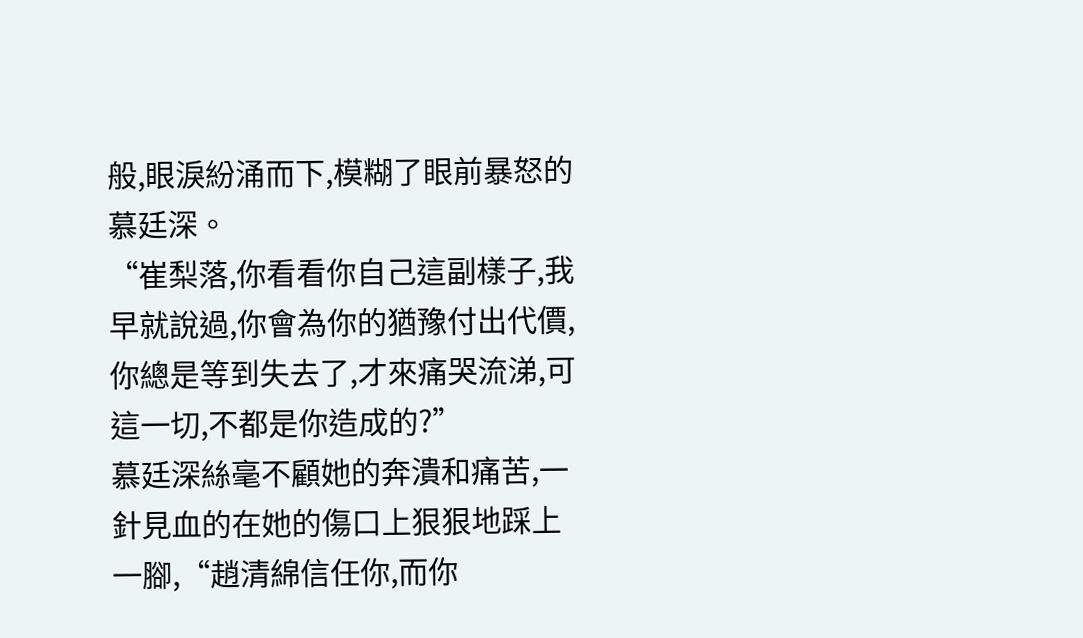般,眼淚紛涌而下,模糊了眼前暴怒的慕廷深。
“崔梨落,你看看你自己這副樣子,我早就說過,你會為你的猶豫付出代價,你總是等到失去了,才來痛哭流涕,可這一切,不都是你造成的?”
慕廷深絲毫不顧她的奔潰和痛苦,一針見血的在她的傷口上狠狠地踩上一腳,“趙清綿信任你,而你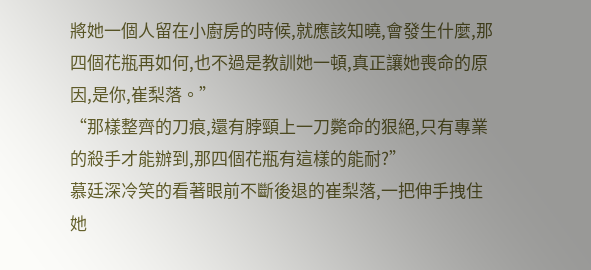將她一個人留在小廚房的時候,就應該知曉,會發生什麼,那四個花瓶再如何,也不過是教訓她一頓,真正讓她喪命的原因,是你,崔梨落。”
“那樣整齊的刀痕,還有脖頸上一刀斃命的狠絕,只有專業的殺手才能辦到,那四個花瓶有這樣的能耐?”
慕廷深冷笑的看著眼前不斷後退的崔梨落,一把伸手拽住她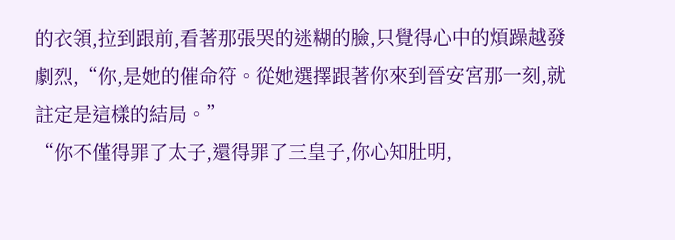的衣領,拉到跟前,看著那張哭的迷糊的臉,只覺得心中的煩躁越發劇烈,“你,是她的催命符。從她選擇跟著你來到晉安宮那一刻,就註定是這樣的結局。”
“你不僅得罪了太子,還得罪了三皇子,你心知肚明,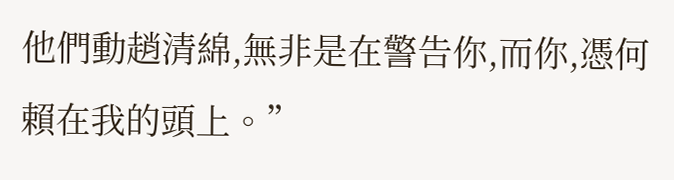他們動趙清綿,無非是在警告你,而你,憑何賴在我的頭上。”